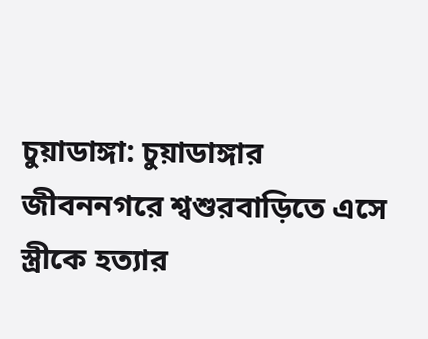চুয়াডাঙ্গা: চুয়াডাঙ্গার জীবননগরে শ্বশুরবাড়িতে এসে স্ত্রীকে হত্যার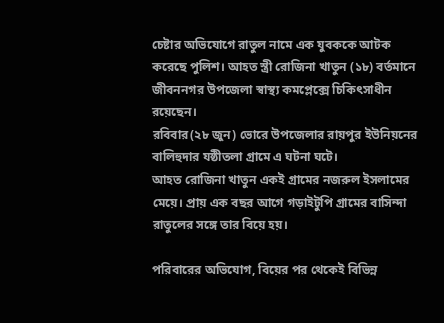চেষ্টার অভিযোগে রাতুল নামে এক যুবককে আটক করেছে পুলিশ। আহত স্ত্রী রোজিনা খাতুন (১৮) বর্তমানে জীবননগর উপজেলা স্বাস্থ্য কমপ্লেক্সে চিকিৎসাধীন রয়েছেন।
রবিবার(২৮ জুন) ভোরে উপজেলার রায়পুর ইউনিয়নের বালিহুদার যষ্ঠীতলা গ্রামে এ ঘটনা ঘটে।
আহত রোজিনা খাতুন একই গ্রামের নজরুল ইসলামের মেয়ে। প্রায় এক বছর আগে গড়াইটুপি গ্রামের বাসিন্দা রাতুলের সঙ্গে তার বিয়ে হয়।

পরিবারের অভিযোগ, বিয়ের পর থেকেই বিভিন্ন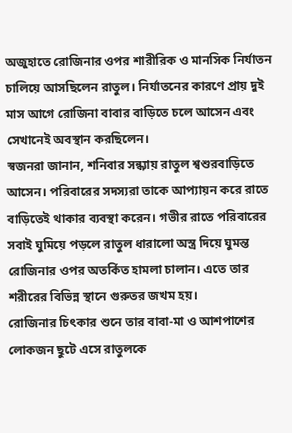অজুহাতে রোজিনার ওপর শারীরিক ও মানসিক নির্যাতন চালিয়ে আসছিলেন রাতুল। নির্যাতনের কারণে প্রায় দুই মাস আগে রোজিনা বাবার বাড়িতে চলে আসেন এবং সেখানেই অবস্থান করছিলেন।
স্বজনরা জানান, শনিবার সন্ধ্যায় রাতুল শ্বশুরবাড়িতে আসেন। পরিবারের সদস্যরা তাকে আপ্যায়ন করে রাতে বাড়িতেই থাকার ব্যবস্থা করেন। গভীর রাতে পরিবারের সবাই ঘুমিয়ে পড়লে রাতুল ধারালো অস্ত্র দিয়ে ঘুমন্ত রোজিনার ওপর অতর্কিত হামলা চালান। এতে তার শরীরের বিভিন্ন স্থানে গুরুতর জখম হয়।
রোজিনার চিৎকার শুনে তার বাবা-মা ও আশপাশের লোকজন ছুটে এসে রাতুলকে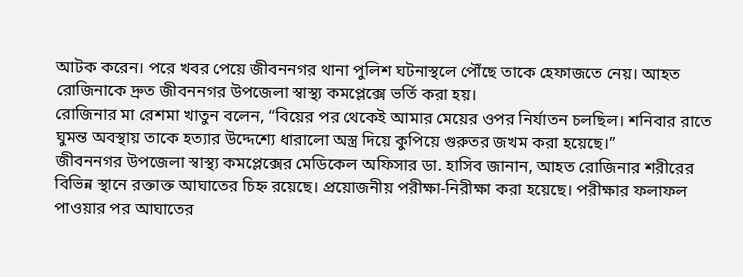আটক করেন। পরে খবর পেয়ে জীবননগর থানা পুলিশ ঘটনাস্থলে পৌঁছে তাকে হেফাজতে নেয়। আহত রোজিনাকে দ্রুত জীবননগর উপজেলা স্বাস্থ্য কমপ্লেক্সে ভর্তি করা হয়।
রোজিনার মা রেশমা খাতুন বলেন, “বিয়ের পর থেকেই আমার মেয়ের ওপর নির্যাতন চলছিল। শনিবার রাতে ঘুমন্ত অবস্থায় তাকে হত্যার উদ্দেশ্যে ধারালো অস্ত্র দিয়ে কুপিয়ে গুরুতর জখম করা হয়েছে।”
জীবননগর উপজেলা স্বাস্থ্য কমপ্লেক্সের মেডিকেল অফিসার ডা. হাসিব জানান, আহত রোজিনার শরীরের বিভিন্ন স্থানে রক্তাক্ত আঘাতের চিহ্ন রয়েছে। প্রয়োজনীয় পরীক্ষা-নিরীক্ষা করা হয়েছে। পরীক্ষার ফলাফল পাওয়ার পর আঘাতের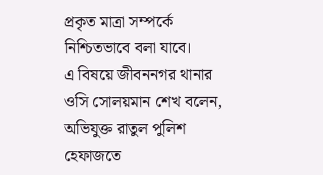প্রকৃত মাত্রা সম্পর্কে নিশ্চিতভাবে বলা যাবে।
এ বিষয়ে জীবননগর থানার ওসি সোলয়মান শেখ বলেন, অভিযুক্ত রাতুল পুলিশ হেফাজতে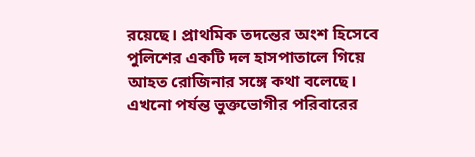রয়েছে। প্রাথমিক তদন্তের অংশ হিসেবে পুলিশের একটি দল হাসপাতালে গিয়ে আহত রোজিনার সঙ্গে কথা বলেছে। এখনো পর্যন্ত ভুক্তভোগীর পরিবারের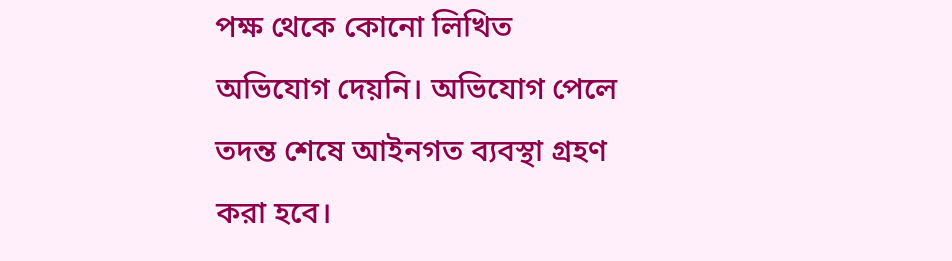পক্ষ থেকে কোনো লিখিত অভিযোগ দেয়নি। অভিযোগ পেলে তদন্ত শেষে আইনগত ব্যবস্থা গ্রহণ করা হবে।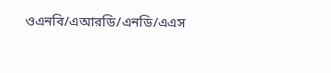ওএনবি/এআরডি/এনডি/এএস